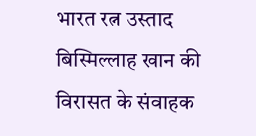भारत रत्न उस्ताद बिस्मिल्लाह खान की विरासत के संवाहक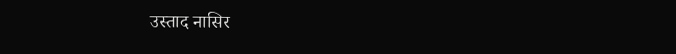उस्ताद नासिर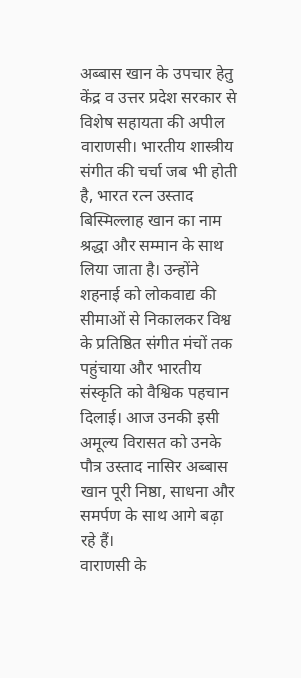अब्बास खान के उपचार हेतु केंद्र व उत्तर प्रदेश सरकार से विशेष सहायता की अपील
वाराणसी। भारतीय शास्त्रीय संगीत की चर्चा जब भी होती है, भारत रत्न उस्ताद बिस्मिल्लाह खान का नाम श्रद्धा और सम्मान के साथ लिया जाता है। उन्होंने शहनाई को लोकवाद्य की सीमाओं से निकालकर विश्व के प्रतिष्ठित संगीत मंचों तक पहुंचाया और भारतीय संस्कृति को वैश्विक पहचान दिलाई। आज उनकी इसी अमूल्य विरासत को उनके पौत्र उस्ताद नासिर अब्बास खान पूरी निष्ठा, साधना और समर्पण के साथ आगे बढ़ा रहे हैं।
वाराणसी के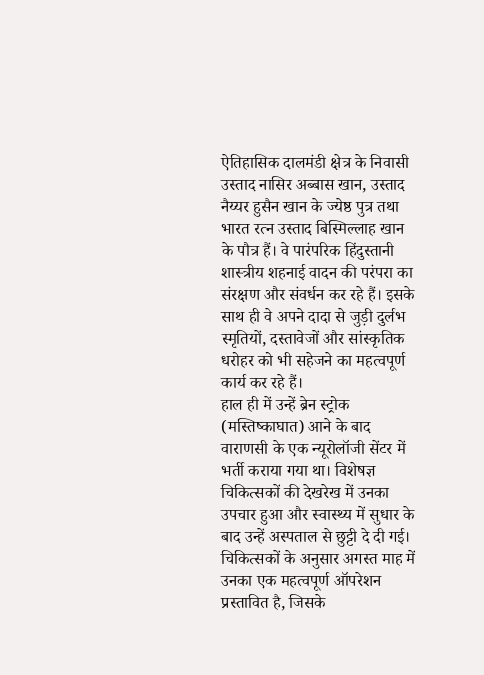ऐतिहासिक दालमंडी क्षेत्र के निवासी उस्ताद नासिर अब्बास खान, उस्ताद नैय्यर हुसैन खान के ज्येष्ठ पुत्र तथा भारत रत्न उस्ताद बिस्मिल्लाह खान के पौत्र हैं। वे पारंपरिक हिंदुस्तानी शास्त्रीय शहनाई वादन की परंपरा का संरक्षण और संवर्धन कर रहे हैं। इसके साथ ही वे अपने दादा से जुड़ी दुर्लभ स्मृतियों, दस्तावेजों और सांस्कृतिक धरोहर को भी सहेजने का महत्वपूर्ण कार्य कर रहे हैं।
हाल ही में उन्हें ब्रेन स्ट्रोक (मस्तिष्काघात) आने के बाद वाराणसी के एक न्यूरोलॉजी सेंटर में भर्ती कराया गया था। विशेषज्ञ चिकित्सकों की देखरेख में उनका उपचार हुआ और स्वास्थ्य में सुधार के बाद उन्हें अस्पताल से छुट्टी दे दी गई। चिकित्सकों के अनुसार अगस्त माह में उनका एक महत्वपूर्ण ऑपरेशन प्रस्तावित है, जिसके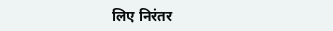लिए निरंतर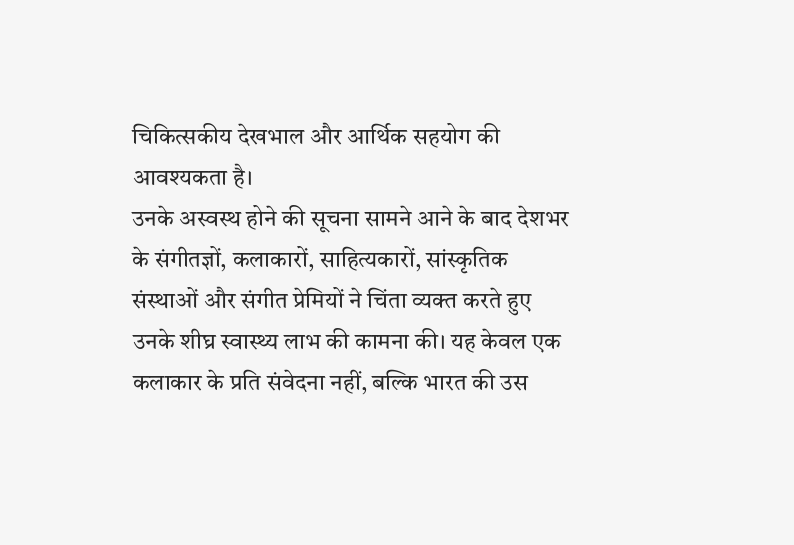चिकित्सकीय देखभाल और आर्थिक सहयोग की आवश्यकता है।
उनके अस्वस्थ होने की सूचना सामने आने के बाद देशभर के संगीतज्ञों, कलाकारों, साहित्यकारों, सांस्कृतिक संस्थाओं और संगीत प्रेमियों ने चिंता व्यक्त करते हुए उनके शीघ्र स्वास्थ्य लाभ की कामना की। यह केवल एक कलाकार के प्रति संवेदना नहीं, बल्कि भारत की उस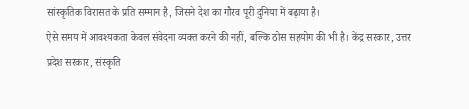सांस्कृतिक विरासत के प्रति सम्मान है, जिसने देश का गौरव पूरी दुनिया में बढ़ाया है।
ऐसे समय में आवश्यकता केवल संवेदना व्यक्त करने की नहीं, बल्कि ठोस सहयोग की भी है। केंद्र सरकार, उत्तर प्रदेश सरकार, संस्कृति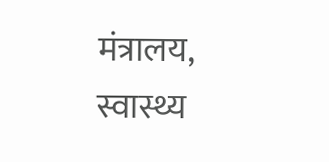मंत्रालय, स्वास्थ्य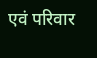एवं परिवार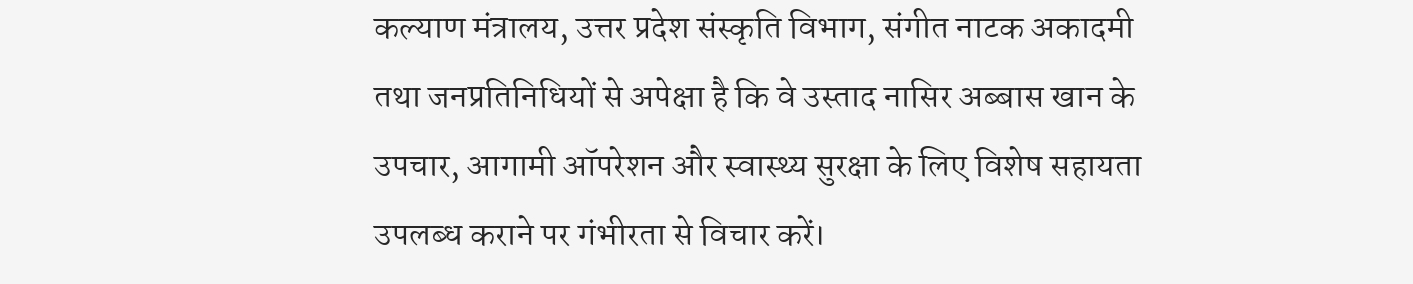कल्याण मंत्रालय, उत्तर प्रदेश संस्कृति विभाग, संगीत नाटक अकादमी तथा जनप्रतिनिधियों से अपेक्षा है कि वे उस्ताद नासिर अब्बास खान के उपचार, आगामी ऑपरेशन और स्वास्थ्य सुरक्षा के लिए विशेष सहायता उपलब्ध कराने पर गंभीरता से विचार करें।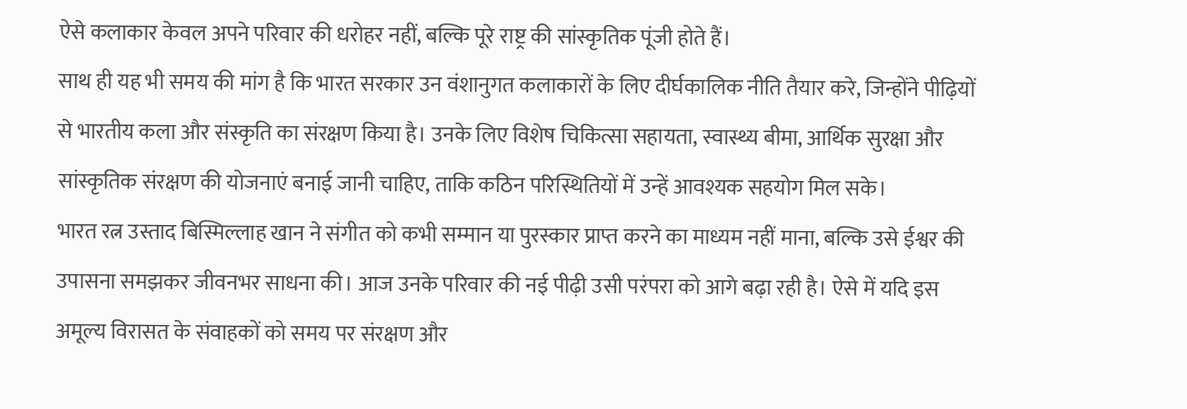ऐसे कलाकार केवल अपने परिवार की धरोहर नहीं, बल्कि पूरे राष्ट्र की सांस्कृतिक पूंजी होते हैं।
साथ ही यह भी समय की मांग है कि भारत सरकार उन वंशानुगत कलाकारों के लिए दीर्घकालिक नीति तैयार करे, जिन्होंने पीढ़ियों से भारतीय कला और संस्कृति का संरक्षण किया है। उनके लिए विशेष चिकित्सा सहायता, स्वास्थ्य बीमा, आर्थिक सुरक्षा और सांस्कृतिक संरक्षण की योजनाएं बनाई जानी चाहिए, ताकि कठिन परिस्थितियों में उन्हें आवश्यक सहयोग मिल सके।
भारत रत्न उस्ताद बिस्मिल्लाह खान ने संगीत को कभी सम्मान या पुरस्कार प्राप्त करने का माध्यम नहीं माना, बल्कि उसे ईश्वर की उपासना समझकर जीवनभर साधना की। आज उनके परिवार की नई पीढ़ी उसी परंपरा को आगे बढ़ा रही है। ऐसे में यदि इस अमूल्य विरासत के संवाहकों को समय पर संरक्षण और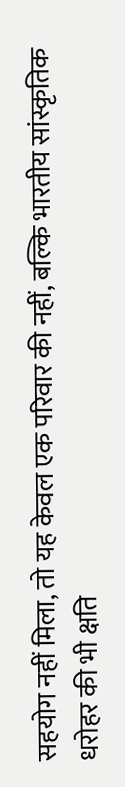सहयोग नहीं मिला, तो यह केवल एक परिवार की नहीं, बल्कि भारतीय सांस्कृतिक धरोहर की भी क्षति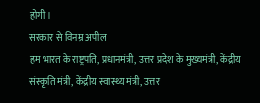होगी।
सरकार से विनम्र अपील
हम भारत के राष्ट्रपति, प्रधानमंत्री, उत्तर प्रदेश के मुख्यमंत्री, केंद्रीय संस्कृति मंत्री, केंद्रीय स्वास्थ्य मंत्री, उत्तर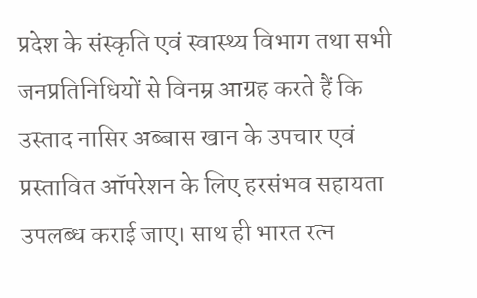प्रदेश के संस्कृति एवं स्वास्थ्य विभाग तथा सभी जनप्रतिनिधियों से विनम्र आग्रह करते हैं कि उस्ताद नासिर अब्बास खान के उपचार एवं प्रस्तावित ऑपरेशन के लिए हरसंभव सहायता उपलब्ध कराई जाए। साथ ही भारत रत्न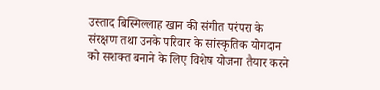उस्ताद बिस्मिल्लाह खान की संगीत परंपरा के संरक्षण तथा उनके परिवार के सांस्कृतिक योगदान को सशक्त बनाने के लिए विशेष योजना तैयार करने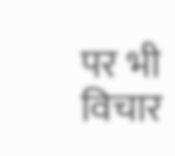पर भी विचार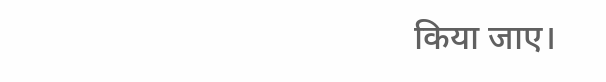किया जाए।